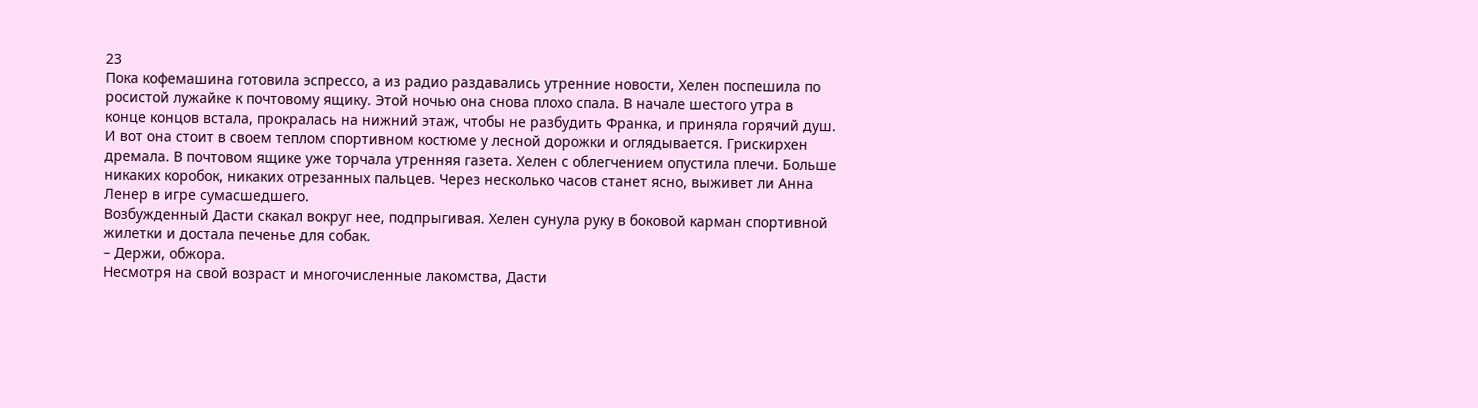23
Пока кофемашина готовила эспрессо, а из радио раздавались утренние новости, Хелен поспешила по росистой лужайке к почтовому ящику. Этой ночью она снова плохо спала. В начале шестого утра в конце концов встала, прокралась на нижний этаж, чтобы не разбудить Франка, и приняла горячий душ.
И вот она стоит в своем теплом спортивном костюме у лесной дорожки и оглядывается. Грискирхен дремала. В почтовом ящике уже торчала утренняя газета. Хелен с облегчением опустила плечи. Больше никаких коробок, никаких отрезанных пальцев. Через несколько часов станет ясно, выживет ли Анна Ленер в игре сумасшедшего.
Возбужденный Дасти скакал вокруг нее, подпрыгивая. Хелен сунула руку в боковой карман спортивной жилетки и достала печенье для собак.
– Держи, обжора.
Несмотря на свой возраст и многочисленные лакомства, Дасти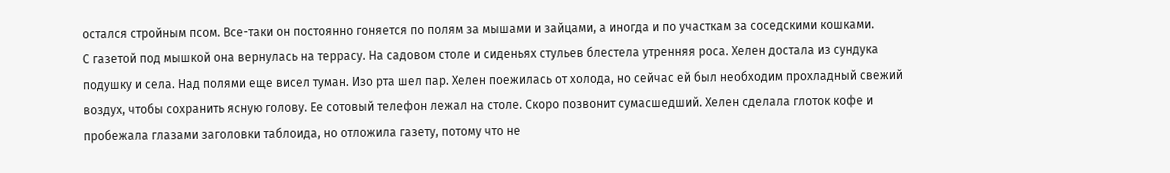остался стройным псом. Все-таки он постоянно гоняется по полям за мышами и зайцами, а иногда и по участкам за соседскими кошками.
С газетой под мышкой она вернулась на террасу. На садовом столе и сиденьях стульев блестела утренняя роса. Хелен достала из сундука подушку и села. Над полями еще висел туман. Изо рта шел пар. Хелен поежилась от холода, но сейчас ей был необходим прохладный свежий воздух, чтобы сохранить ясную голову. Ее сотовый телефон лежал на столе. Скоро позвонит сумасшедший. Хелен сделала глоток кофе и пробежала глазами заголовки таблоида, но отложила газету, потому что не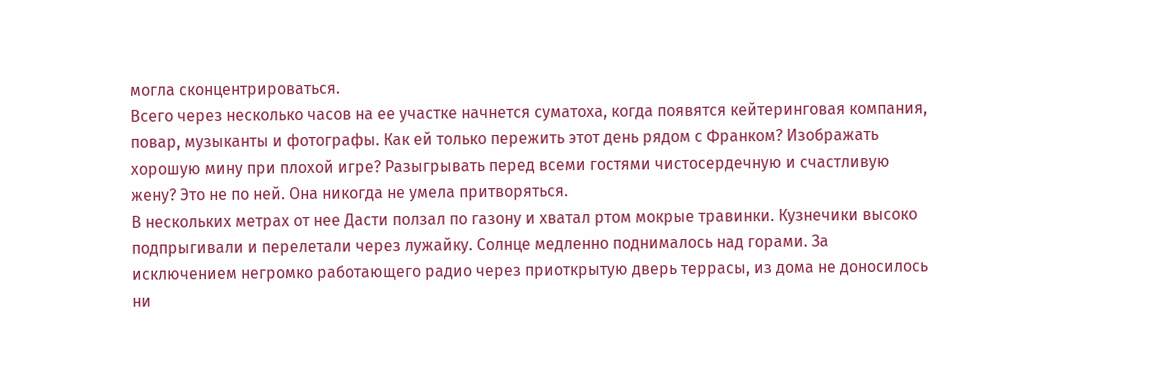могла сконцентрироваться.
Всего через несколько часов на ее участке начнется суматоха, когда появятся кейтеринговая компания, повар, музыканты и фотографы. Как ей только пережить этот день рядом с Франком? Изображать хорошую мину при плохой игре? Разыгрывать перед всеми гостями чистосердечную и счастливую жену? Это не по ней. Она никогда не умела притворяться.
В нескольких метрах от нее Дасти ползал по газону и хватал ртом мокрые травинки. Кузнечики высоко подпрыгивали и перелетали через лужайку. Солнце медленно поднималось над горами. За исключением негромко работающего радио через приоткрытую дверь террасы, из дома не доносилось ни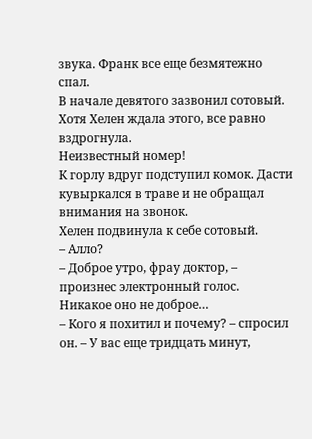звука. Франк все еще безмятежно спал.
В начале девятого зазвонил сотовый. Хотя Хелен ждала этого, все равно вздрогнула.
Неизвестный номер!
К горлу вдруг подступил комок. Дасти кувыркался в траве и не обращал внимания на звонок.
Хелен подвинула к себе сотовый.
– Алло?
– Доброе утро, фрау доктор, – произнес электронный голос.
Никакое оно не доброе…
– Кого я похитил и почему? – спросил он. – У вас еще тридцать минут,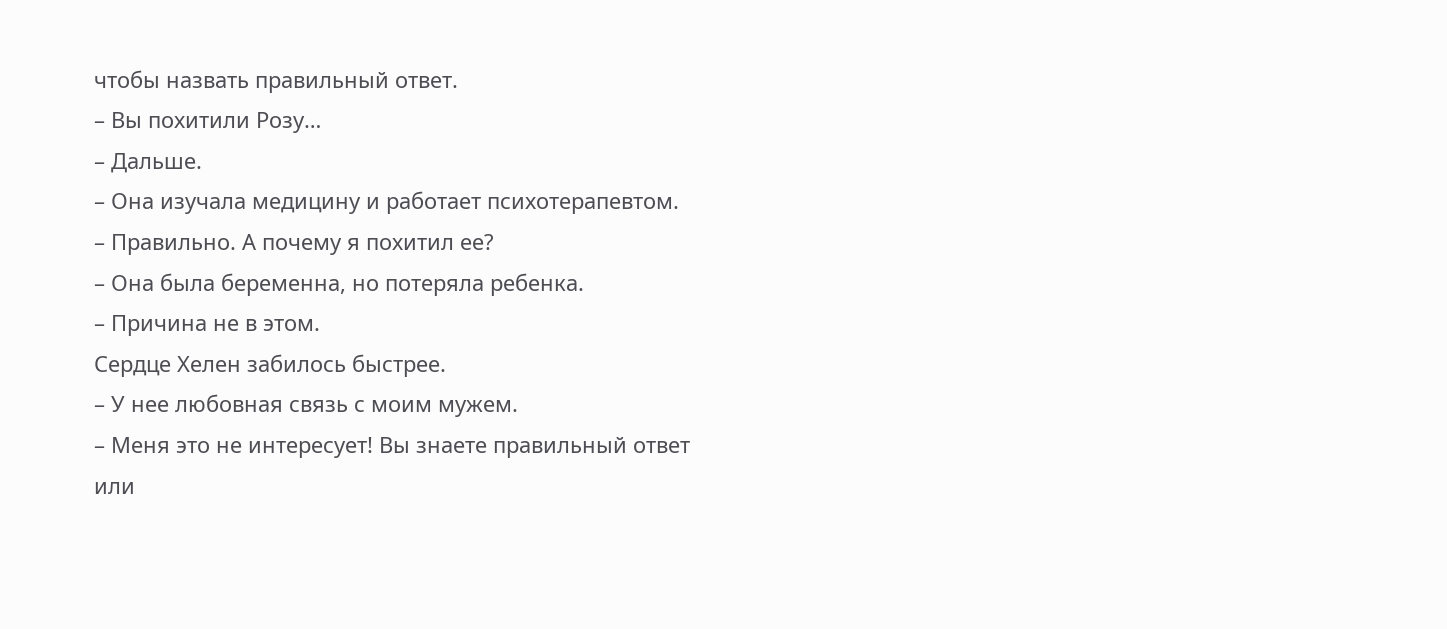чтобы назвать правильный ответ.
– Вы похитили Розу…
– Дальше.
– Она изучала медицину и работает психотерапевтом.
– Правильно. А почему я похитил ее?
– Она была беременна, но потеряла ребенка.
– Причина не в этом.
Сердце Хелен забилось быстрее.
– У нее любовная связь с моим мужем.
– Меня это не интересует! Вы знаете правильный ответ или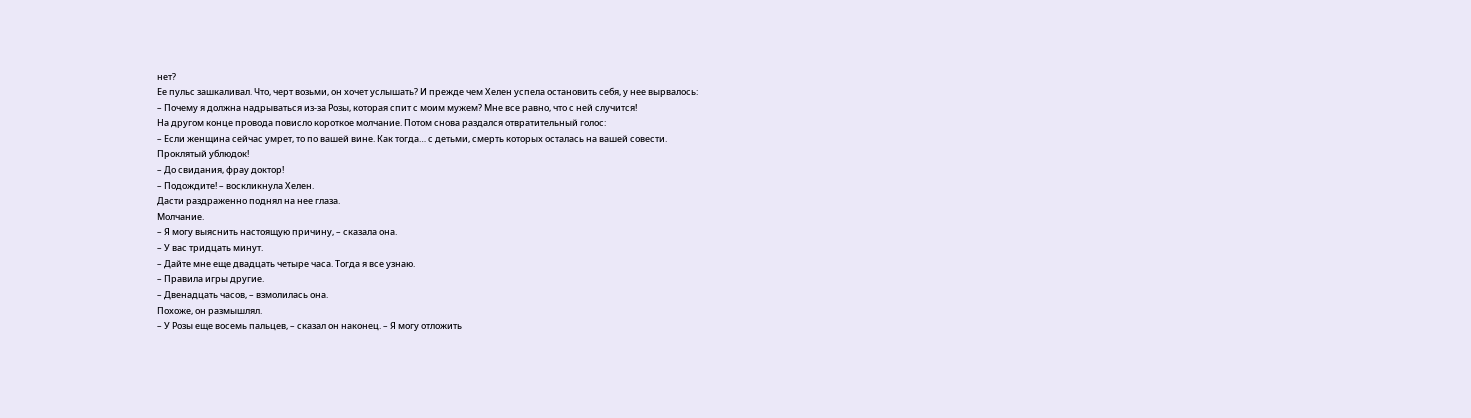нет?
Ее пульс зашкаливал. Что, черт возьми, он хочет услышать? И прежде чем Хелен успела остановить себя, у нее вырвалось:
– Почему я должна надрываться из-за Розы, которая спит с моим мужем? Мне все равно, что с ней случится!
На другом конце провода повисло короткое молчание. Потом снова раздался отвратительный голос:
– Если женщина сейчас умрет, то по вашей вине. Как тогда… с детьми, смерть которых осталась на вашей совести.
Проклятый ублюдок!
– До свидания, фрау доктор!
– Подождите! – воскликнула Хелен.
Дасти раздраженно поднял на нее глаза.
Молчание.
– Я могу выяснить настоящую причину, – сказала она.
– У вас тридцать минут.
– Дайте мне еще двадцать четыре часа. Тогда я все узнаю.
– Правила игры другие.
– Двенадцать часов, – взмолилась она.
Похоже, он размышлял.
– У Розы еще восемь пальцев, – сказал он наконец. – Я могу отложить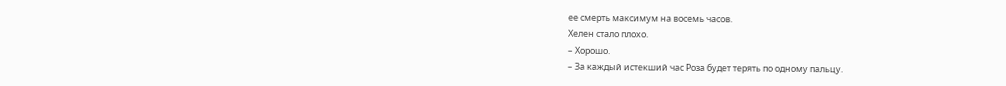ее смерть максимум на восемь часов.
Хелен стало плохо.
– Хорошо.
– За каждый истекший час Роза будет терять по одному пальцу.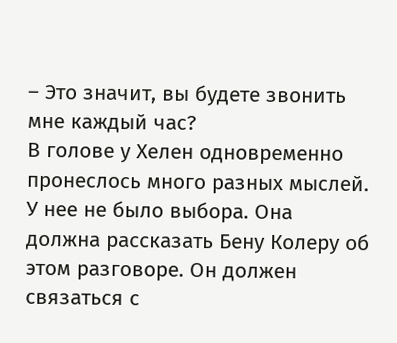– Это значит, вы будете звонить мне каждый час?
В голове у Хелен одновременно пронеслось много разных мыслей. У нее не было выбора. Она должна рассказать Бену Колеру об этом разговоре. Он должен связаться с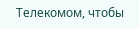Телекомом, чтобы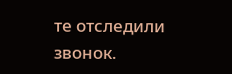те отследили звонок.